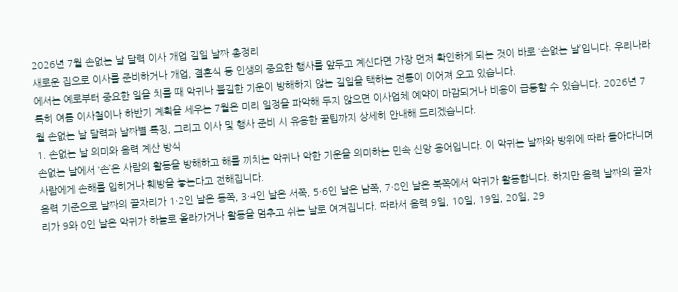2026년 7월 손없는 날 달력 이사 개업 길일 날짜 총정리
새로운 집으로 이사를 준비하거나 개업, 결혼식 등 인생의 중요한 행사를 앞두고 계신다면 가장 먼저 확인하게 되는 것이 바로 ‘손없는 날’입니다. 우리나라에서는 예로부터 중요한 일을 치를 때 악귀나 불길한 기운이 방해하지 않는 길일을 택하는 전통이 이어져 오고 있습니다.
특히 여름 이사철이나 하반기 계획을 세우는 7월은 미리 일정을 파악해 두지 않으면 이사업체 예약이 마감되거나 비용이 급등할 수 있습니다. 2026년 7월 손없는 날 달력과 날짜별 특징, 그리고 이사 및 행사 준비 시 유용한 꿀팁까지 상세히 안내해 드리겠습니다.
1. 손없는 날 의미와 음력 계산 방식
손없는 날에서 ‘손’은 사람의 활동을 방해하고 해를 끼치는 악귀나 악한 기운을 의미하는 민속 신앙 용어입니다. 이 악귀는 날짜와 방위에 따라 돌아다니며 사람에게 손해를 입히거나 훼방을 놓는다고 전해집니다.
음력 기준으로 날짜의 끝자리가 1·2인 날은 동쪽, 3·4인 날은 서쪽, 5·6인 날은 남쪽, 7·8인 날은 북쪽에서 악귀가 활동합니다. 하지만 음력 날짜의 끝자리가 9와 0인 날은 악귀가 하늘로 올라가거나 활동을 멈추고 쉬는 날로 여겨집니다. 따라서 음력 9일, 10일, 19일, 20일, 29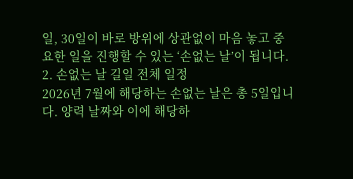일, 30일이 바로 방위에 상관없이 마음 놓고 중요한 일을 진행할 수 있는 ‘손없는 날’이 됩니다.
2. 손없는 날 길일 전체 일정
2026년 7월에 해당하는 손없는 날은 총 5일입니다. 양력 날짜와 이에 해당하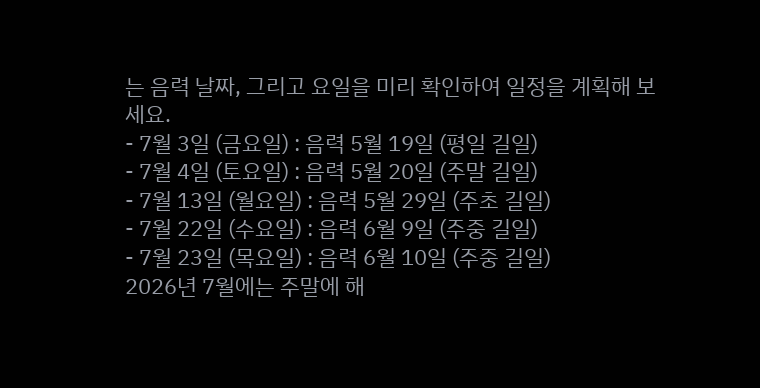는 음력 날짜, 그리고 요일을 미리 확인하여 일정을 계획해 보세요.
- 7월 3일 (금요일) : 음력 5월 19일 (평일 길일)
- 7월 4일 (토요일) : 음력 5월 20일 (주말 길일)
- 7월 13일 (월요일) : 음력 5월 29일 (주초 길일)
- 7월 22일 (수요일) : 음력 6월 9일 (주중 길일)
- 7월 23일 (목요일) : 음력 6월 10일 (주중 길일)
2026년 7월에는 주말에 해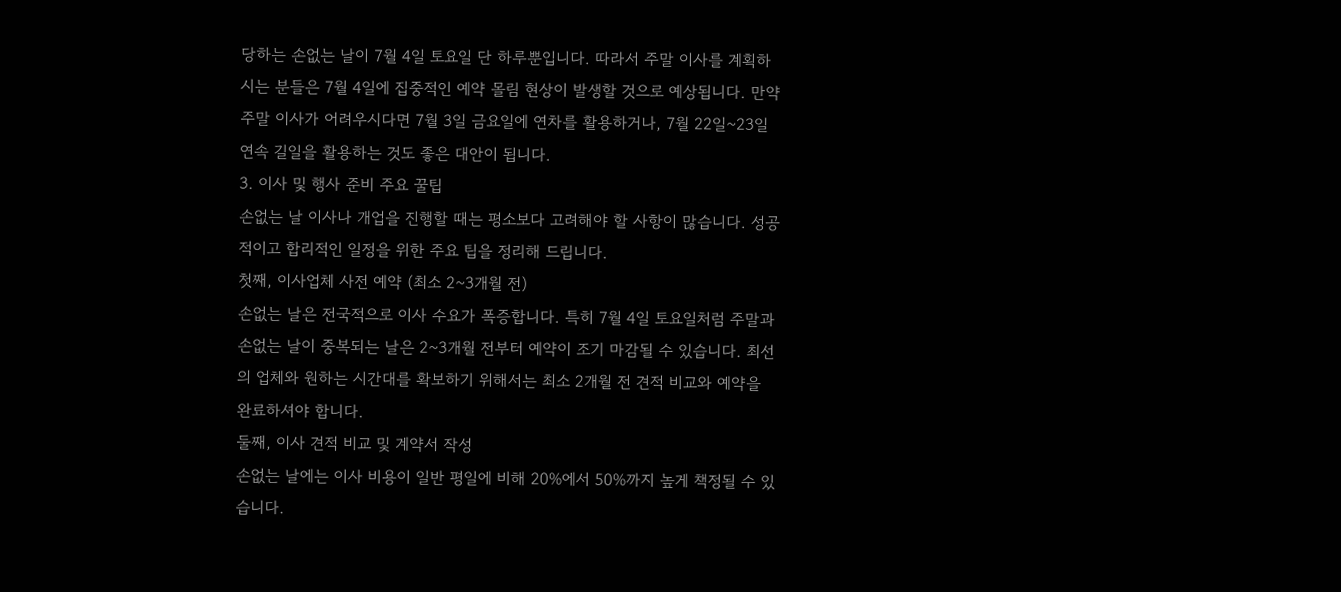당하는 손없는 날이 7월 4일 토요일 단 하루뿐입니다. 따라서 주말 이사를 계획하시는 분들은 7월 4일에 집중적인 예약 몰림 현상이 발생할 것으로 예상됩니다. 만약 주말 이사가 어려우시다면 7월 3일 금요일에 연차를 활용하거나, 7월 22일~23일 연속 길일을 활용하는 것도 좋은 대안이 됩니다.
3. 이사 및 행사 준비 주요 꿀팁
손없는 날 이사나 개업을 진행할 때는 평소보다 고려해야 할 사항이 많습니다. 성공적이고 합리적인 일정을 위한 주요 팁을 정리해 드립니다.
첫째, 이사업체 사전 예약 (최소 2~3개월 전)
손없는 날은 전국적으로 이사 수요가 폭증합니다. 특히 7월 4일 토요일처럼 주말과 손없는 날이 중복되는 날은 2~3개월 전부터 예약이 조기 마감될 수 있습니다. 최선의 업체와 원하는 시간대를 확보하기 위해서는 최소 2개월 전 견적 비교와 예약을 완료하셔야 합니다.
둘째, 이사 견적 비교 및 계약서 작성
손없는 날에는 이사 비용이 일반 평일에 비해 20%에서 50%까지 높게 책정될 수 있습니다.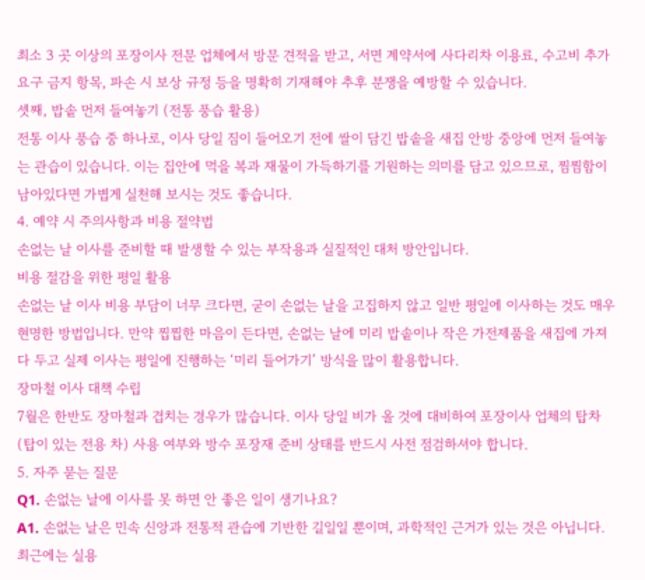최소 3 곳 이상의 포장이사 전문 업체에서 방문 견적을 받고, 서면 계약서에 사다리차 이용료, 수고비 추가 요구 금지 항목, 파손 시 보상 규정 등을 명확히 기재해야 추후 분쟁을 예방할 수 있습니다.
셋째, 밥솥 먼저 들여놓기 (전통 풍습 활용)
전통 이사 풍습 중 하나로, 이사 당일 짐이 들어오기 전에 쌀이 담긴 밥솥을 새집 안방 중앙에 먼저 들여놓는 관습이 있습니다. 이는 집안에 먹을 복과 재물이 가득하기를 기원하는 의미를 담고 있으므로, 찜찜함이 남아있다면 가볍게 실천해 보시는 것도 좋습니다.
4. 예약 시 주의사항과 비용 절약법
손없는 날 이사를 준비할 때 발생할 수 있는 부작용과 실질적인 대처 방안입니다.
비용 절감을 위한 평일 활용
손없는 날 이사 비용 부담이 너무 크다면, 굳이 손없는 날을 고집하지 않고 일반 평일에 이사하는 것도 매우 현명한 방법입니다. 만약 찝찝한 마음이 든다면, 손없는 날에 미리 밥솥이나 작은 가전제품을 새집에 가져다 두고 실제 이사는 평일에 진행하는 ‘미리 들어가기’ 방식을 많이 활용합니다.
장마철 이사 대책 수립
7월은 한반도 장마철과 겹치는 경우가 많습니다. 이사 당일 비가 올 것에 대비하여 포장이사 업체의 탑차(탑이 있는 전용 차) 사용 여부와 방수 포장재 준비 상태를 반드시 사전 점검하셔야 합니다.
5. 자주 묻는 질문
Q1. 손없는 날에 이사를 못 하면 안 좋은 일이 생기나요?
A1. 손없는 날은 민속 신앙과 전통적 관습에 기반한 길일일 뿐이며, 과학적인 근거가 있는 것은 아닙니다. 최근에는 실용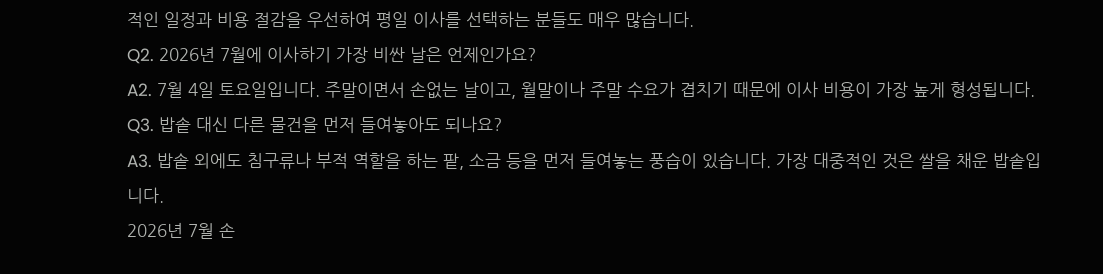적인 일정과 비용 절감을 우선하여 평일 이사를 선택하는 분들도 매우 많습니다.
Q2. 2026년 7월에 이사하기 가장 비싼 날은 언제인가요?
A2. 7월 4일 토요일입니다. 주말이면서 손없는 날이고, 월말이나 주말 수요가 겹치기 때문에 이사 비용이 가장 높게 형성됩니다.
Q3. 밥솥 대신 다른 물건을 먼저 들여놓아도 되나요?
A3. 밥솥 외에도 침구류나 부적 역할을 하는 팥, 소금 등을 먼저 들여놓는 풍습이 있습니다. 가장 대중적인 것은 쌀을 채운 밥솥입니다.
2026년 7월 손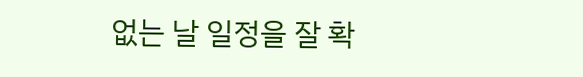없는 날 일정을 잘 확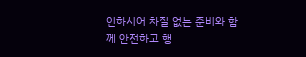인하시어 차질 없는 준비와 함께 안전하고 행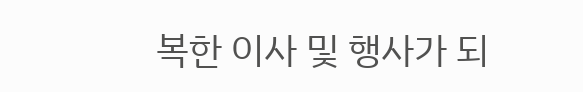복한 이사 및 행사가 되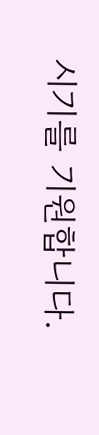시기를 기원합니다.